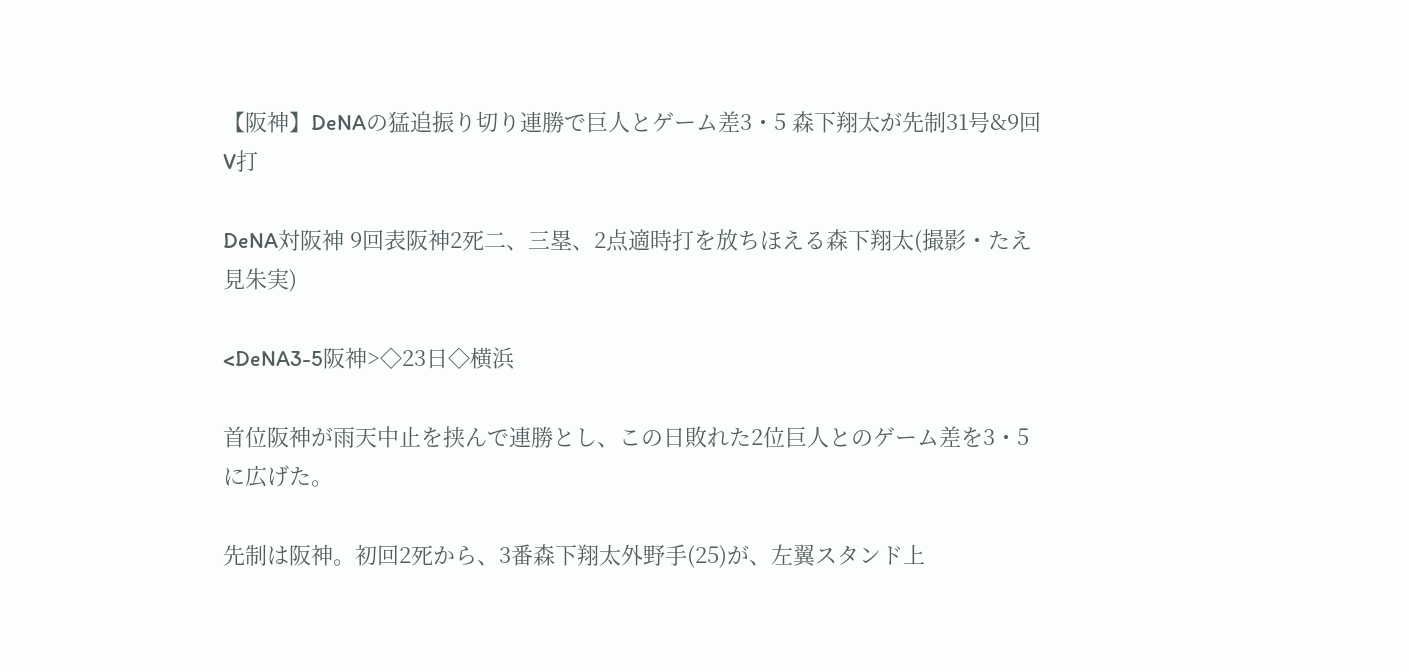【阪神】DeNAの猛追振り切り連勝で巨人とゲーム差3・5 森下翔太が先制31号&9回V打

DeNA対阪神 9回表阪神2死二、三塁、2点適時打を放ちほえる森下翔太(撮影・たえ見朱実)

<DeNA3-5阪神>◇23日◇横浜

首位阪神が雨天中止を挟んで連勝とし、この日敗れた2位巨人とのゲーム差を3・5に広げた。

先制は阪神。初回2死から、3番森下翔太外野手(25)が、左翼スタンド上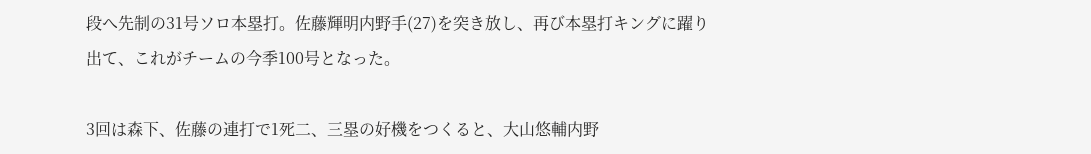段へ先制の31号ソロ本塁打。佐藤輝明内野手(27)を突き放し、再び本塁打キングに躍り出て、これがチームの今季100号となった。

3回は森下、佐藤の連打で1死二、三塁の好機をつくると、大山悠輔内野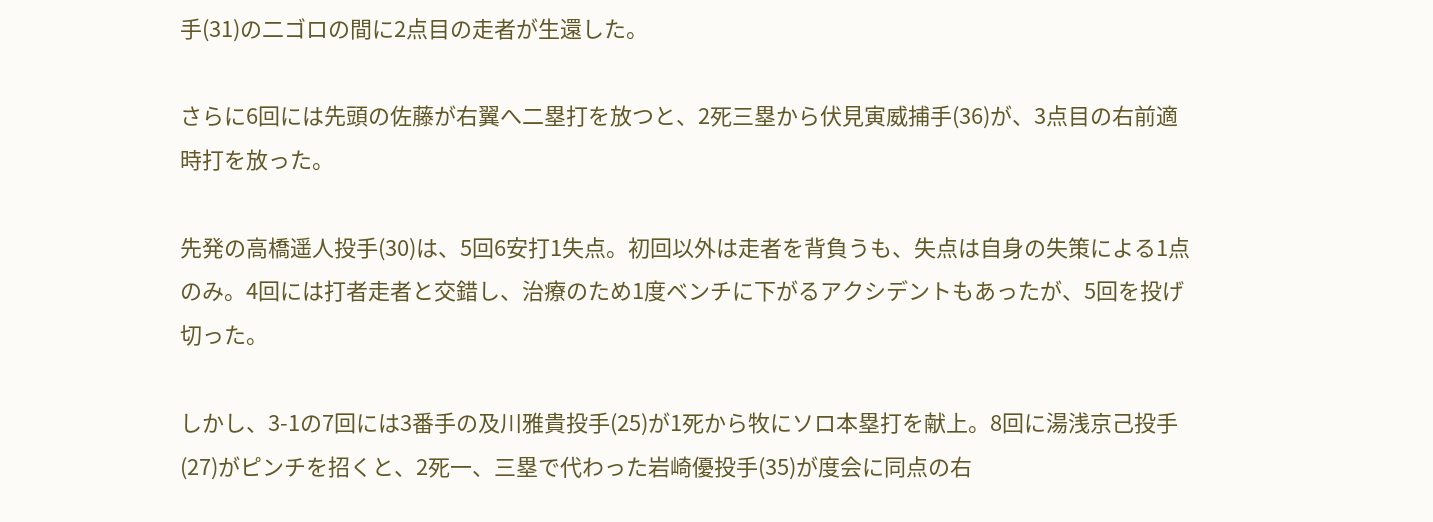手(31)の二ゴロの間に2点目の走者が生還した。

さらに6回には先頭の佐藤が右翼へ二塁打を放つと、2死三塁から伏見寅威捕手(36)が、3点目の右前適時打を放った。

先発の高橋遥人投手(30)は、5回6安打1失点。初回以外は走者を背負うも、失点は自身の失策による1点のみ。4回には打者走者と交錯し、治療のため1度ベンチに下がるアクシデントもあったが、5回を投げ切った。

しかし、3-1の7回には3番手の及川雅貴投手(25)が1死から牧にソロ本塁打を献上。8回に湯浅京己投手(27)がピンチを招くと、2死一、三塁で代わった岩崎優投手(35)が度会に同点の右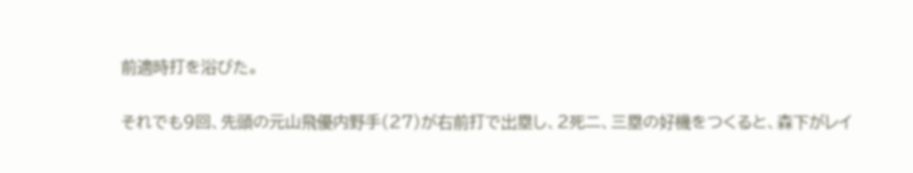前適時打を浴びた。

それでも9回、先頭の元山飛優内野手(27)が右前打で出塁し、2死二、三塁の好機をつくると、森下がレイ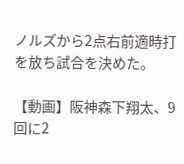ノルズから2点右前適時打を放ち試合を決めた。

【動画】阪神森下翔太、9回に2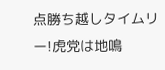点勝ち越しタイムリー!虎党は地鳴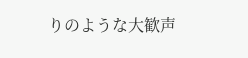りのような大歓声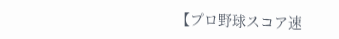【プロ野球スコア速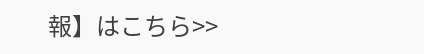報】はこちら>>